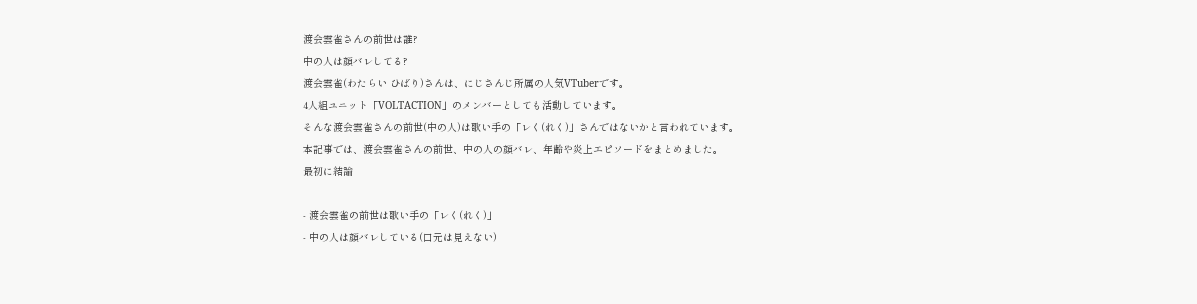渡会雲雀さんの前世は誰?
中の人は顔バレしてる?
渡会雲雀(わたらい ひばり)さんは、にじさんじ所属の人気VTuberです。
4人組ユニット「VOLTACTION」のメンバーとしても活動しています。
そんな渡会雲雀さんの前世(中の人)は歌い手の「レく(れく)」さんではないかと言われています。
本記事では、渡会雲雀さんの前世、中の人の顔バレ、年齢や炎上エピソードをまとめました。
最初に結論

- 渡会雲雀の前世は歌い手の「レく(れく)」
- 中の人は顔バレしている(口元は見えない)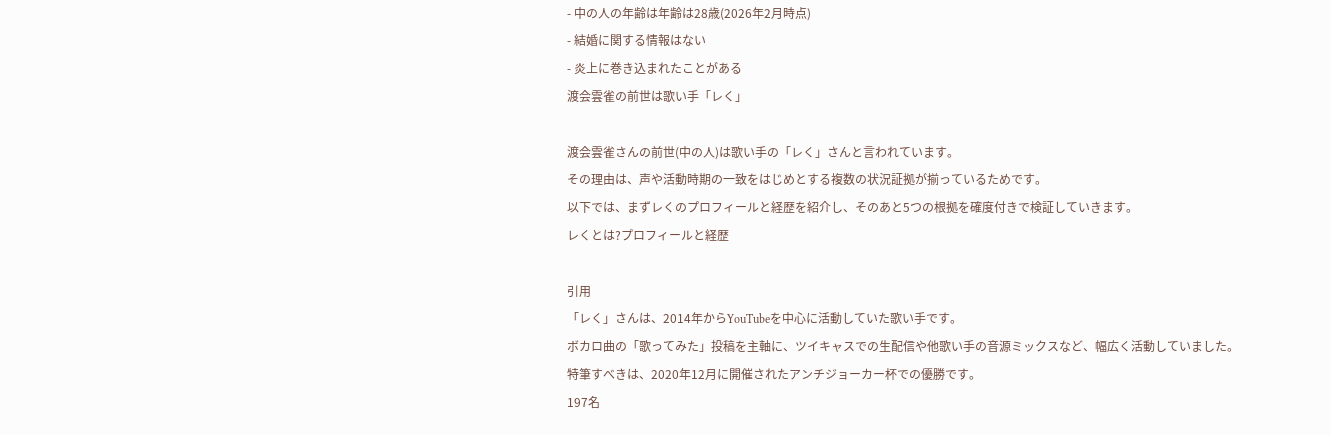- 中の人の年齢は年齢は28歳(2026年2月時点)
- 結婚に関する情報はない
- 炎上に巻き込まれたことがある
渡会雲雀の前世は歌い手「レく」

渡会雲雀さんの前世(中の人)は歌い手の「レく」さんと言われています。
その理由は、声や活動時期の一致をはじめとする複数の状況証拠が揃っているためです。
以下では、まずレくのプロフィールと経歴を紹介し、そのあと5つの根拠を確度付きで検証していきます。
レくとは?プロフィールと経歴

引用
「レく」さんは、2014年からYouTubeを中心に活動していた歌い手です。
ボカロ曲の「歌ってみた」投稿を主軸に、ツイキャスでの生配信や他歌い手の音源ミックスなど、幅広く活動していました。
特筆すべきは、2020年12月に開催されたアンチジョーカー杯での優勝です。
197名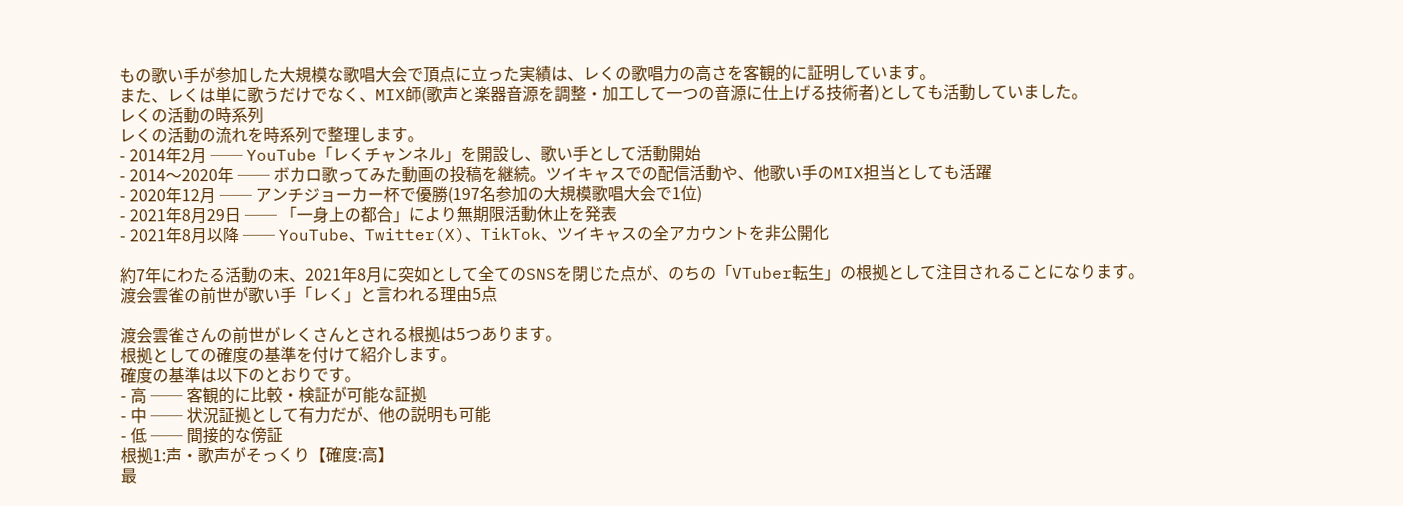もの歌い手が参加した大規模な歌唱大会で頂点に立った実績は、レくの歌唱力の高さを客観的に証明しています。
また、レくは単に歌うだけでなく、MIX師(歌声と楽器音源を調整・加工して一つの音源に仕上げる技術者)としても活動していました。
レくの活動の時系列
レくの活動の流れを時系列で整理します。
- 2014年2月 ── YouTube「レくチャンネル」を開設し、歌い手として活動開始
- 2014〜2020年 ── ボカロ歌ってみた動画の投稿を継続。ツイキャスでの配信活動や、他歌い手のMIX担当としても活躍
- 2020年12月 ── アンチジョーカー杯で優勝(197名参加の大規模歌唱大会で1位)
- 2021年8月29日 ── 「一身上の都合」により無期限活動休止を発表
- 2021年8月以降 ── YouTube、Twitter(X)、TikTok、ツイキャスの全アカウントを非公開化

約7年にわたる活動の末、2021年8月に突如として全てのSNSを閉じた点が、のちの「VTuber転生」の根拠として注目されることになります。
渡会雲雀の前世が歌い手「レく」と言われる理由5点

渡会雲雀さんの前世がレくさんとされる根拠は5つあります。
根拠としての確度の基準を付けて紹介します。
確度の基準は以下のとおりです。
- 高 ── 客観的に比較・検証が可能な証拠
- 中 ── 状況証拠として有力だが、他の説明も可能
- 低 ── 間接的な傍証
根拠1:声・歌声がそっくり【確度:高】
最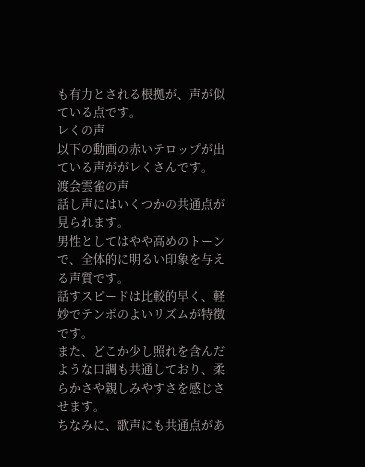も有力とされる根拠が、声が似ている点です。
レくの声
以下の動画の赤いテロップが出ている声ががレくさんです。
渡会雲雀の声
話し声にはいくつかの共通点が見られます。
男性としてはやや高めのトーンで、全体的に明るい印象を与える声質です。
話すスピードは比較的早く、軽妙でテンポのよいリズムが特徴です。
また、どこか少し照れを含んだような口調も共通しており、柔らかさや親しみやすさを感じさせます。
ちなみに、歌声にも共通点があ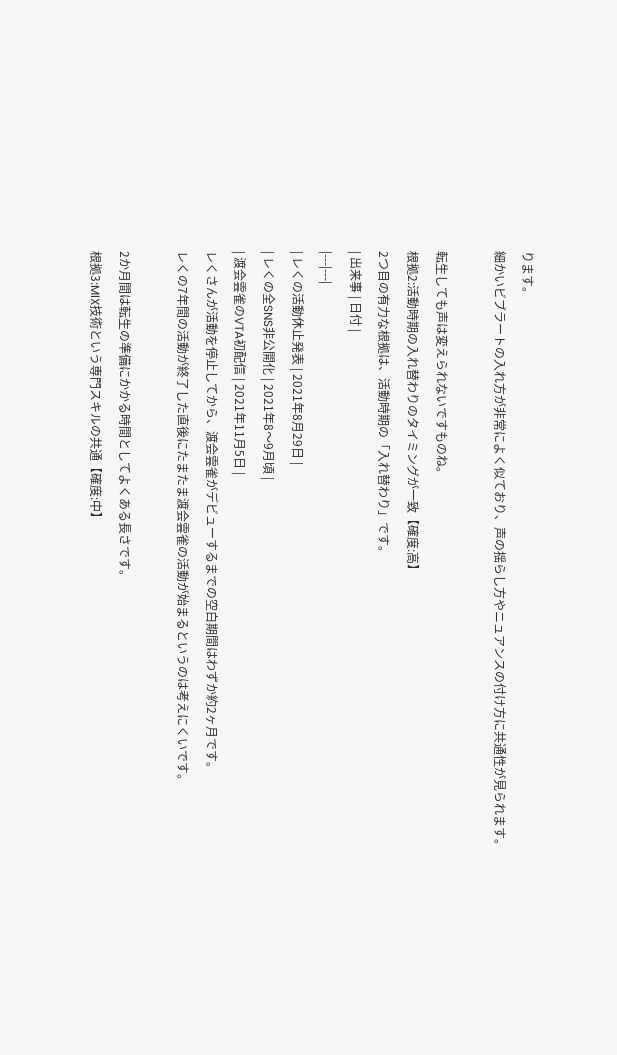ります。
細かいビブラートの入れ方が非常によく似ており、声の揺らし方やニュアンスの付け方に共通性が見られます。

転生しても声は変えられないですものね。
根拠2:活動時期の入れ替わりのタイミングが一致【確度:高】
2つ目の有力な根拠は、活動時期の「入れ替わり」です。
| 出来事 | 日付 |
|---|---|
| レくの活動休止発表 | 2021年8月29日 |
| レくの全SNS非公開化 | 2021年8〜9月頃 |
| 渡会雲雀のVTA初配信 | 2021年11月5日 |
レくさんが活動を停止してから、渡会雲雀がデビューするまでの空白期間はわずか約2ヶ月です。
レくの7年間の活動が終了した直後にたまたま渡会雲雀の活動が始まるというのは考えにくいです。

2か月間は転生の準備にかかる時間としてよくある長さです。
根拠3:MIX技術という専門スキルの共通【確度:中】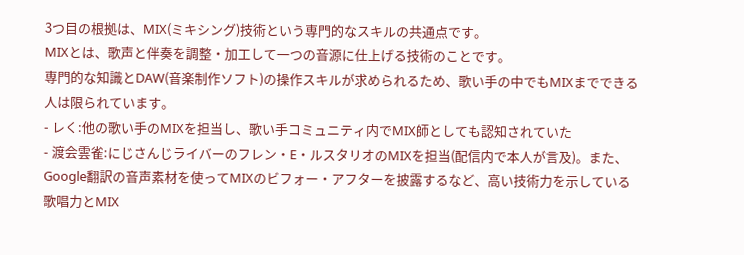3つ目の根拠は、MIX(ミキシング)技術という専門的なスキルの共通点です。
MIXとは、歌声と伴奏を調整・加工して一つの音源に仕上げる技術のことです。
専門的な知識とDAW(音楽制作ソフト)の操作スキルが求められるため、歌い手の中でもMIXまでできる人は限られています。
- レく:他の歌い手のMIXを担当し、歌い手コミュニティ内でMIX師としても認知されていた
- 渡会雲雀:にじさんじライバーのフレン・E・ルスタリオのMIXを担当(配信内で本人が言及)。また、Google翻訳の音声素材を使ってMIXのビフォー・アフターを披露するなど、高い技術力を示している
歌唱力とMIX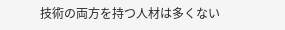技術の両方を持つ人材は多くない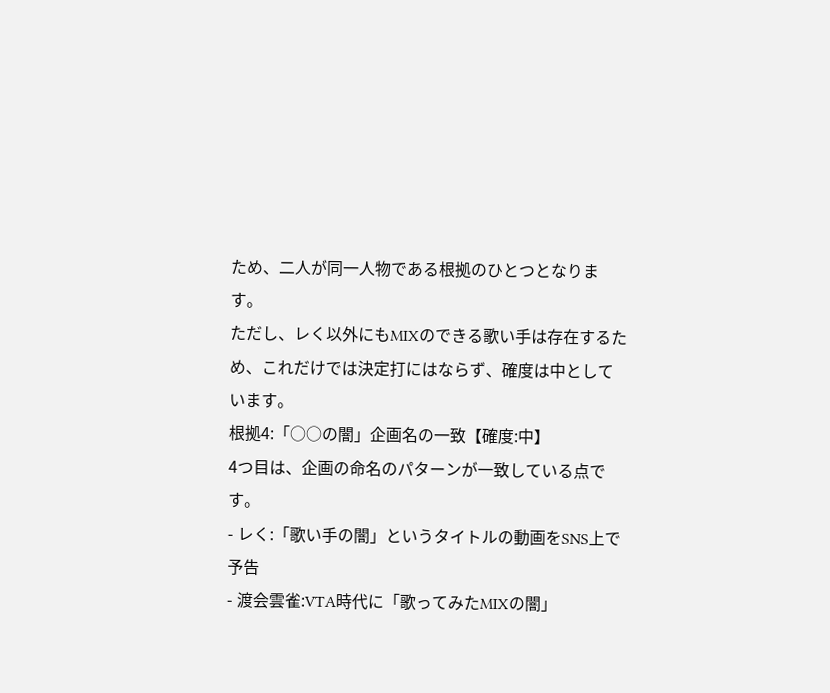ため、二人が同一人物である根拠のひとつとなります。
ただし、レく以外にもMIXのできる歌い手は存在するため、これだけでは決定打にはならず、確度は中としています。
根拠4:「○○の闇」企画名の一致【確度:中】
4つ目は、企画の命名のパターンが一致している点です。
- レく:「歌い手の闇」というタイトルの動画をSNS上で予告
- 渡会雲雀:VTA時代に「歌ってみたMIXの闇」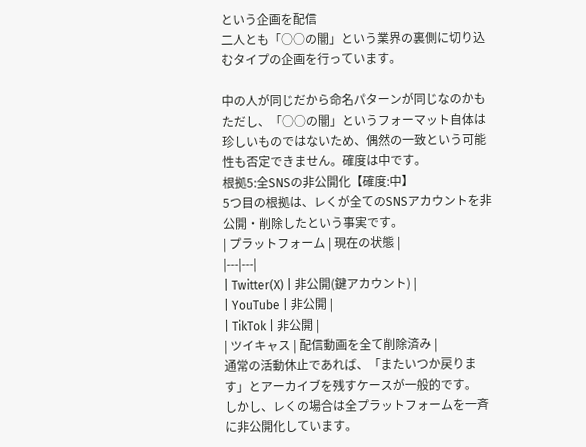という企画を配信
二人とも「○○の闇」という業界の裏側に切り込むタイプの企画を行っています。

中の人が同じだから命名パターンが同じなのかも
ただし、「○○の闇」というフォーマット自体は珍しいものではないため、偶然の一致という可能性も否定できません。確度は中です。
根拠5:全SNSの非公開化【確度:中】
5つ目の根拠は、レくが全てのSNSアカウントを非公開・削除したという事実です。
| プラットフォーム | 現在の状態 |
|---|---|
| Twitter(X) | 非公開(鍵アカウント) |
| YouTube | 非公開 |
| TikTok | 非公開 |
| ツイキャス | 配信動画を全て削除済み |
通常の活動休止であれば、「またいつか戻ります」とアーカイブを残すケースが一般的です。
しかし、レくの場合は全プラットフォームを一斉に非公開化しています。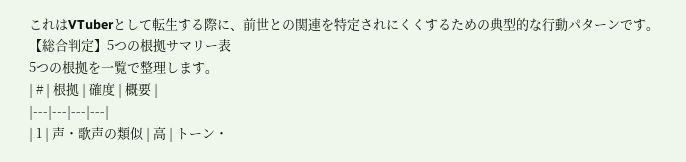これはVTuberとして転生する際に、前世との関連を特定されにくくするための典型的な行動パターンです。
【総合判定】5つの根拠サマリー表
5つの根拠を一覧で整理します。
| # | 根拠 | 確度 | 概要 |
|---|---|---|---|
| 1 | 声・歌声の類似 | 高 | トーン・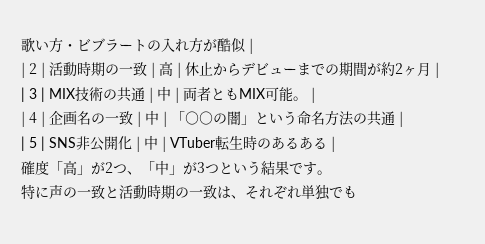歌い方・ビブラートの入れ方が酷似 |
| 2 | 活動時期の一致 | 高 | 休止からデビューまでの期間が約2ヶ月 |
| 3 | MIX技術の共通 | 中 | 両者ともMIX可能。 |
| 4 | 企画名の一致 | 中 | 「○○の闇」という命名方法の共通 |
| 5 | SNS非公開化 | 中 | VTuber転生時のあるある |
確度「高」が2つ、「中」が3つという結果です。
特に声の一致と活動時期の一致は、それぞれ単独でも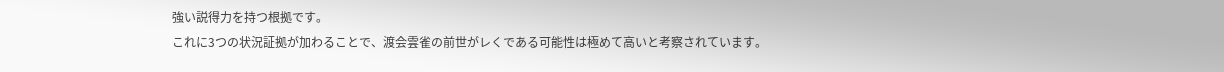強い説得力を持つ根拠です。
これに3つの状況証拠が加わることで、渡会雲雀の前世がレくである可能性は極めて高いと考察されています。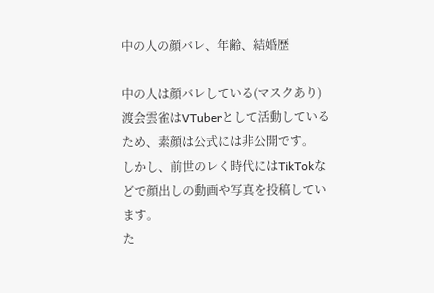中の人の顔バレ、年齢、結婚歴

中の人は顔バレしている(マスクあり)
渡会雲雀はVTuberとして活動しているため、素顔は公式には非公開です。
しかし、前世のレく時代にはTikTokなどで顔出しの動画や写真を投稿しています。
た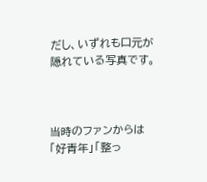だし、いずれも口元が隠れている写真です。



当時のファンからは「好青年」「整っ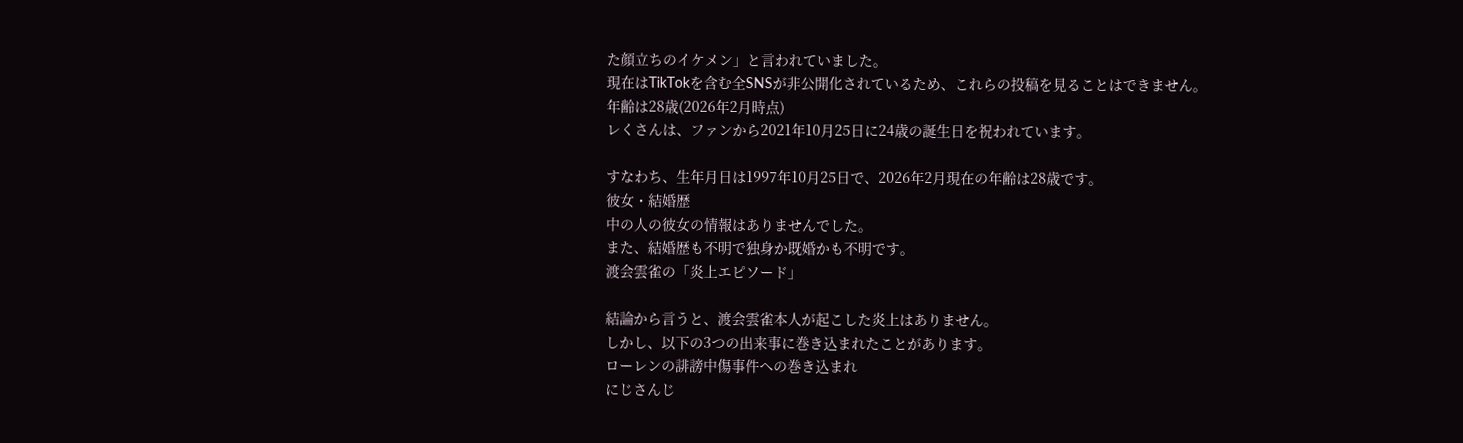た顔立ちのイケメン」と言われていました。
現在はTikTokを含む全SNSが非公開化されているため、これらの投稿を見ることはできません。
年齢は28歳(2026年2月時点)
レくさんは、ファンから2021年10月25日に24歳の誕生日を祝われています。

すなわち、生年月日は1997年10月25日で、2026年2月現在の年齢は28歳です。
彼女・結婚歴
中の人の彼女の情報はありませんでした。
また、結婚歴も不明で独身か既婚かも不明です。
渡会雲雀の「炎上エピソード」

結論から言うと、渡会雲雀本人が起こした炎上はありません。
しかし、以下の3つの出来事に巻き込まれたことがあります。
ローレンの誹謗中傷事件への巻き込まれ
にじさんじ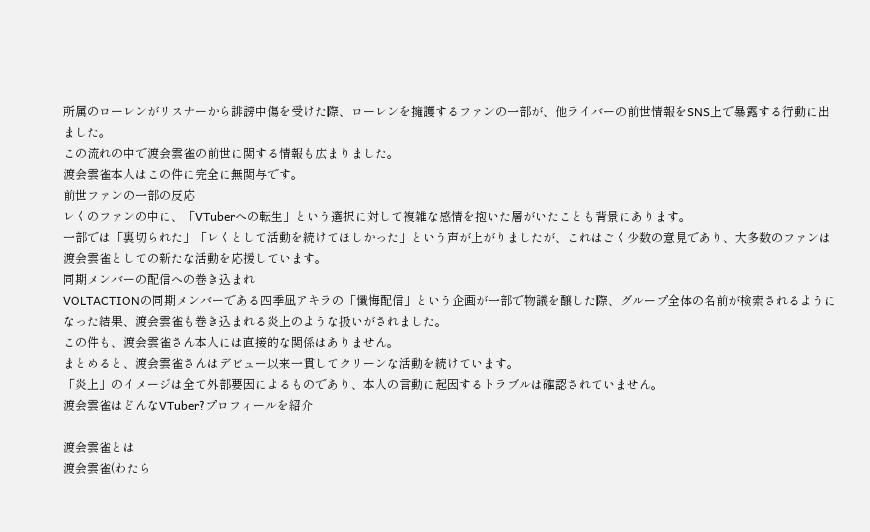所属のローレンがリスナーから誹謗中傷を受けた際、ローレンを擁護するファンの一部が、他ライバーの前世情報をSNS上で暴露する行動に出ました。
この流れの中で渡会雲雀の前世に関する情報も広まりました。
渡会雲雀本人はこの件に完全に無関与です。
前世ファンの一部の反応
レくのファンの中に、「VTuberへの転生」という選択に対して複雑な感情を抱いた層がいたことも背景にあります。
一部では「裏切られた」「レくとして活動を続けてほしかった」という声が上がりましたが、これはごく少数の意見であり、大多数のファンは渡会雲雀としての新たな活動を応援しています。
同期メンバーの配信への巻き込まれ
VOLTACTIONの同期メンバーである四季凪アキラの「懺悔配信」という企画が一部で物議を醸した際、グループ全体の名前が検索されるようになった結果、渡会雲雀も巻き込まれる炎上のような扱いがされました。
この件も、渡会雲雀さん本人には直接的な関係はありません。
まとめると、渡会雲雀さんはデビュー以来一貫してクリーンな活動を続けています。
「炎上」のイメージは全て外部要因によるものであり、本人の言動に起因するトラブルは確認されていません。
渡会雲雀はどんなVTuber?プロフィールを紹介

渡会雲雀とは
渡会雲雀(わたら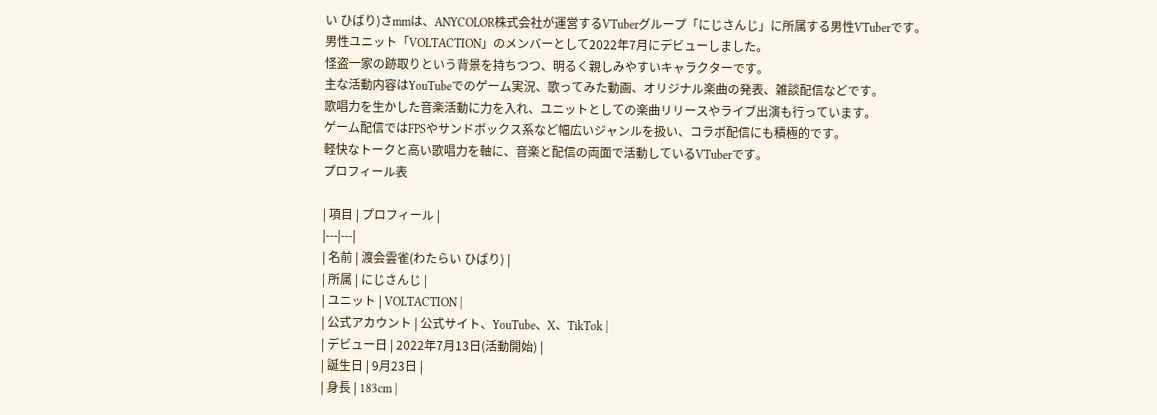い ひばり)さmmは、ANYCOLOR株式会社が運営するVTuberグループ「にじさんじ」に所属する男性VTuberです。
男性ユニット「VOLTACTION」のメンバーとして2022年7月にデビューしました。
怪盗一家の跡取りという背景を持ちつつ、明るく親しみやすいキャラクターです。
主な活動内容はYouTubeでのゲーム実況、歌ってみた動画、オリジナル楽曲の発表、雑談配信などです。
歌唱力を生かした音楽活動に力を入れ、ユニットとしての楽曲リリースやライブ出演も行っています。
ゲーム配信ではFPSやサンドボックス系など幅広いジャンルを扱い、コラボ配信にも積極的です。
軽快なトークと高い歌唱力を軸に、音楽と配信の両面で活動しているVTuberです。
プロフィール表

| 項目 | プロフィール |
|---|---|
| 名前 | 渡会雲雀(わたらい ひばり) |
| 所属 | にじさんじ |
| ユニット | VOLTACTION |
| 公式アカウント | 公式サイト、YouTube、X、TikTok |
| デビュー日 | 2022年7月13日(活動開始) |
| 誕生日 | 9月23日 |
| 身長 | 183cm |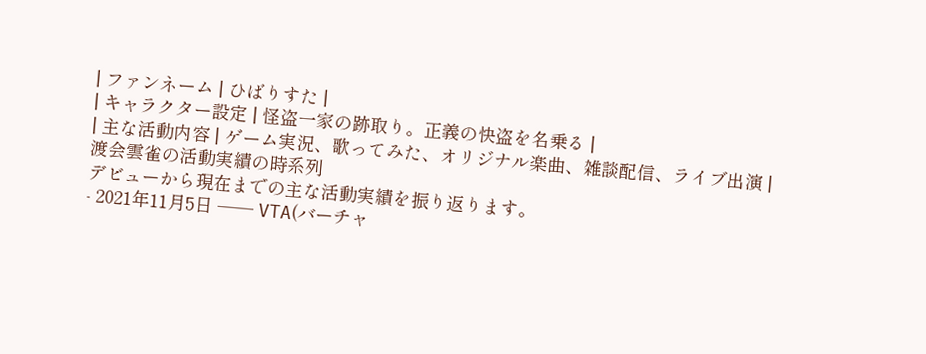| ファンネーム | ひばりすた |
| キャラクター設定 | 怪盗一家の跡取り。正義の快盗を名乗る |
| 主な活動内容 | ゲーム実況、歌ってみた、オリジナル楽曲、雑談配信、ライブ出演 |
渡会雲雀の活動実績の時系列
デビューから現在までの主な活動実績を振り返ります。
- 2021年11月5日 ── VTA(バーチャ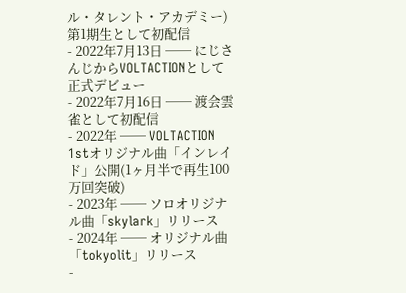ル・タレント・アカデミー)第1期生として初配信
- 2022年7月13日 ── にじさんじからVOLTACTIONとして正式デビュー
- 2022年7月16日 ── 渡会雲雀として初配信
- 2022年 ── VOLTACTION 1stオリジナル曲「インレイド」公開(1ヶ月半で再生100万回突破)
- 2023年 ── ソロオリジナル曲「skylark」リリース
- 2024年 ── オリジナル曲「tokyolit」リリース
-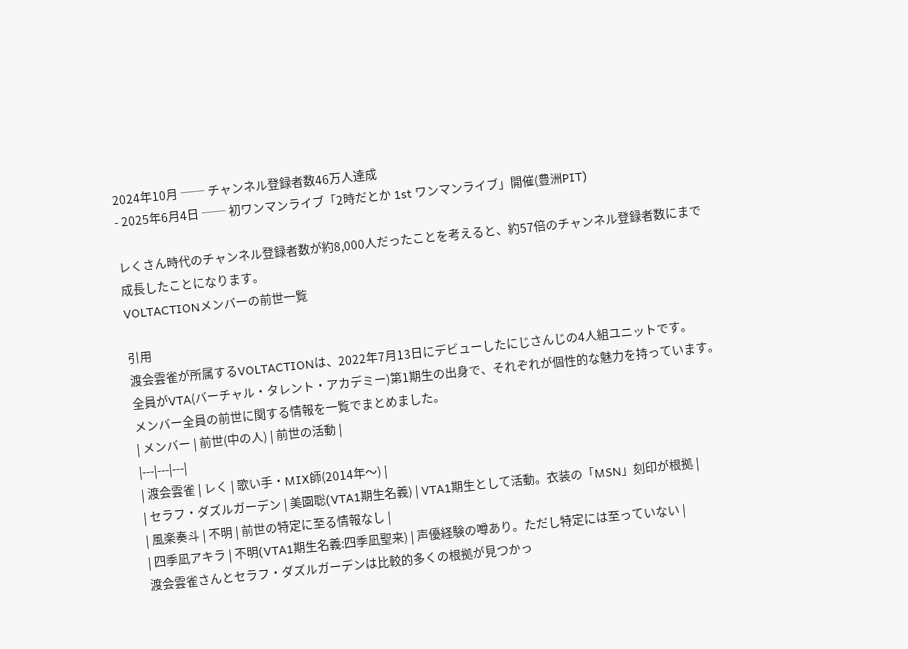2024年10月 ── チャンネル登録者数46万人達成
- 2025年6月4日 ── 初ワンマンライブ「2時だとか 1st ワンマンライブ」開催(豊洲PIT)

レくさん時代のチャンネル登録者数が約8,000人だったことを考えると、約57倍のチャンネル登録者数にまで成長したことになります。
VOLTACTIONメンバーの前世一覧

引用
渡会雲雀が所属するVOLTACTIONは、2022年7月13日にデビューしたにじさんじの4人組ユニットです。
全員がVTA(バーチャル・タレント・アカデミー)第1期生の出身で、それぞれが個性的な魅力を持っています。
メンバー全員の前世に関する情報を一覧でまとめました。
| メンバー | 前世(中の人) | 前世の活動 |
|---|---|---|
| 渡会雲雀 | レく | 歌い手・MIX師(2014年〜) |
| セラフ・ダズルガーデン | 美園聡(VTA1期生名義) | VTA1期生として活動。衣装の「MSN」刻印が根拠 |
| 風楽奏斗 | 不明 | 前世の特定に至る情報なし |
| 四季凪アキラ | 不明(VTA1期生名義:四季凪聖来) | 声優経験の噂あり。ただし特定には至っていない |
渡会雲雀さんとセラフ・ダズルガーデンは比較的多くの根拠が見つかっ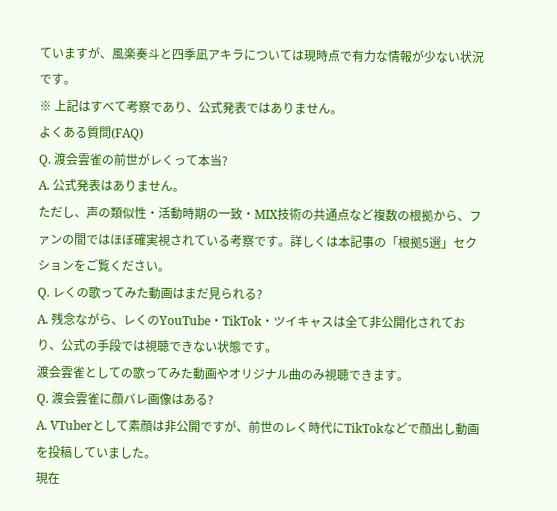ていますが、風楽奏斗と四季凪アキラについては現時点で有力な情報が少ない状況です。
※ 上記はすべて考察であり、公式発表ではありません。
よくある質問(FAQ)
Q. 渡会雲雀の前世がレくって本当?
A. 公式発表はありません。
ただし、声の類似性・活動時期の一致・MIX技術の共通点など複数の根拠から、ファンの間ではほぼ確実視されている考察です。詳しくは本記事の「根拠5選」セクションをご覧ください。
Q. レくの歌ってみた動画はまだ見られる?
A. 残念ながら、レくのYouTube・TikTok・ツイキャスは全て非公開化されており、公式の手段では視聴できない状態です。
渡会雲雀としての歌ってみた動画やオリジナル曲のみ視聴できます。
Q. 渡会雲雀に顔バレ画像はある?
A. VTuberとして素顔は非公開ですが、前世のレく時代にTikTokなどで顔出し動画を投稿していました。
現在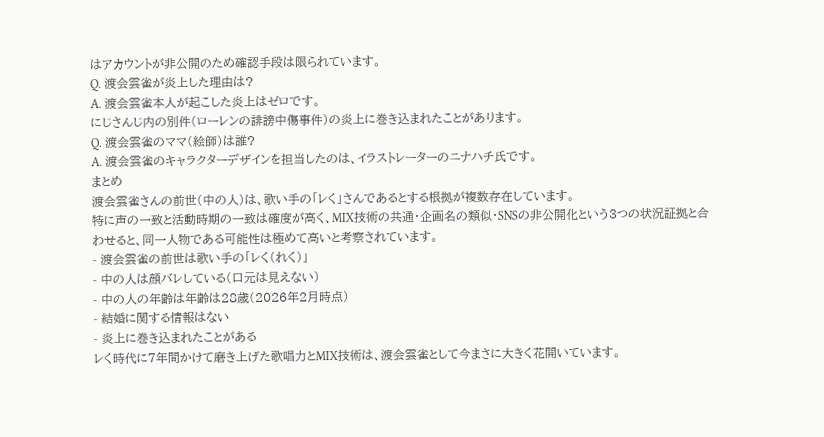はアカウントが非公開のため確認手段は限られています。
Q. 渡会雲雀が炎上した理由は?
A. 渡会雲雀本人が起こした炎上はゼロです。
にじさんじ内の別件(ローレンの誹謗中傷事件)の炎上に巻き込まれたことがあります。
Q. 渡会雲雀のママ(絵師)は誰?
A. 渡会雲雀のキャラクターデザインを担当したのは、イラストレーターのニナハチ氏です。
まとめ
渡会雲雀さんの前世(中の人)は、歌い手の「レく」さんであるとする根拠が複数存在しています。
特に声の一致と活動時期の一致は確度が高く、MIX技術の共通・企画名の類似・SNSの非公開化という3つの状況証拠と合わせると、同一人物である可能性は極めて高いと考察されています。
- 渡会雲雀の前世は歌い手の「レく(れく)」
- 中の人は顔バレしている(口元は見えない)
- 中の人の年齢は年齢は28歳(2026年2月時点)
- 結婚に関する情報はない
- 炎上に巻き込まれたことがある
レく時代に7年間かけて磨き上げた歌唱力とMIX技術は、渡会雲雀として今まさに大きく花開いています。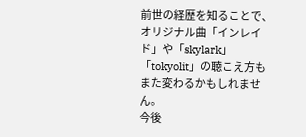前世の経歴を知ることで、オリジナル曲「インレイド」や「skylark」「tokyolit」の聴こえ方もまた変わるかもしれません。
今後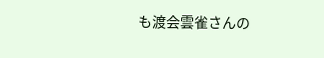も渡会雲雀さんの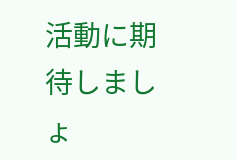活動に期待しましょ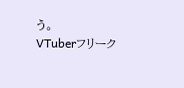う。
VTuberフリーク